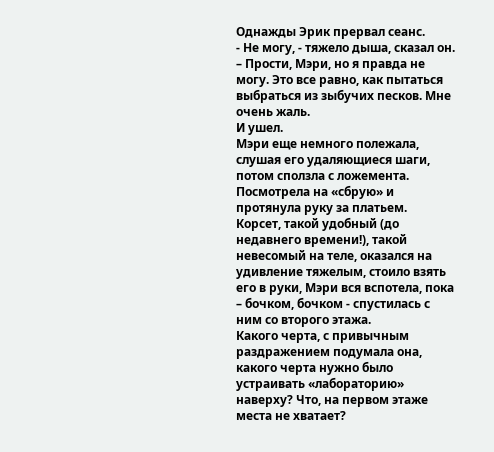Однажды Эрик прервал сеанс.
- Не могу, - тяжело дыша, сказал он. – Прости, Мэри, но я правда не могу. Это все равно, как пытаться выбраться из зыбучих песков. Мне очень жаль.
И ушел.
Мэри еще немного полежала, слушая его удаляющиеся шаги, потом сползла с ложемента. Посмотрела на «сбрую» и протянула руку за платьем.
Корсет, такой удобный (до недавнего времени!), такой невесомый на теле, оказался на удивление тяжелым, стоило взять его в руки, Мэри вся вспотела, пока – бочком, бочком - спустилась с ним со второго этажа.
Какого черта, с привычным раздражением подумала она, какого черта нужно было устраивать «лабораторию» наверху? Что, на первом этаже места не хватает?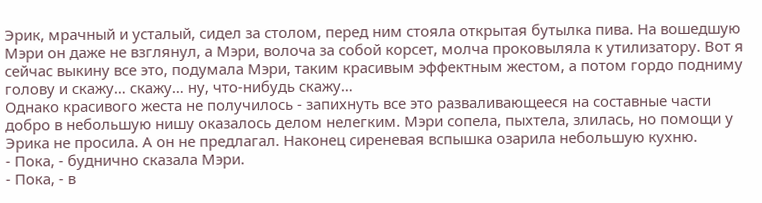Эрик, мрачный и усталый, сидел за столом, перед ним стояла открытая бутылка пива. На вошедшую Мэри он даже не взглянул, а Мэри, волоча за собой корсет, молча проковыляла к утилизатору. Вот я сейчас выкину все это, подумала Мэри, таким красивым эффектным жестом, а потом гордо подниму голову и скажу… скажу… ну, что-нибудь скажу…
Однако красивого жеста не получилось - запихнуть все это разваливающееся на составные части добро в небольшую нишу оказалось делом нелегким. Мэри сопела, пыхтела, злилась, но помощи у Эрика не просила. А он не предлагал. Наконец сиреневая вспышка озарила небольшую кухню.
- Пока, - буднично сказала Мэри.
- Пока, - в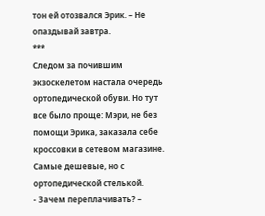тон ей отозвался Эрик. – Не опаздывай завтра.
***
Следом за почившим экзоскелетом настала очередь ортопедической обуви. Но тут все было проще: Мэри, не без помощи Эрика, заказала себе кроссовки в сетевом магазине. Самые дешевые, но с ортопедической стелькой.
- Зачем переплачивать? –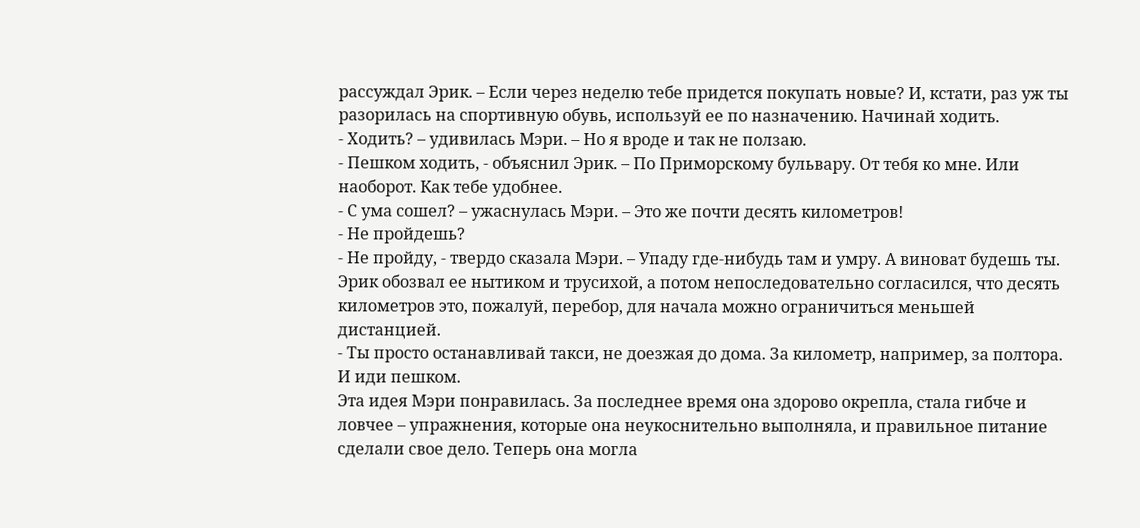рассуждал Эрик. – Если через неделю тебе придется покупать новые? И, кстати, раз уж ты разорилась на спортивную обувь, используй ее по назначению. Начинай ходить.
- Ходить? – удивилась Мэри. – Но я вроде и так не ползаю.
- Пешком ходить, - объяснил Эрик. – По Приморскому бульвару. От тебя ко мне. Или наоборот. Как тебе удобнее.
- С ума сошел? – ужаснулась Мэри. – Это же почти десять километров!
- Не пройдешь?
- Не пройду, - твердо сказала Мэри. – Упаду где-нибудь там и умру. А виноват будешь ты.
Эрик обозвал ее нытиком и трусихой, а потом непоследовательно согласился, что десять километров это, пожалуй, перебор, для начала можно ограничиться меньшей дистанцией.
- Ты просто останавливай такси, не доезжая до дома. За километр, например, за полтора. И иди пешком.
Эта идея Мэри понравилась. За последнее время она здорово окрепла, стала гибче и ловчее – упражнения, которые она неукоснительно выполняла, и правильное питание сделали свое дело. Теперь она могла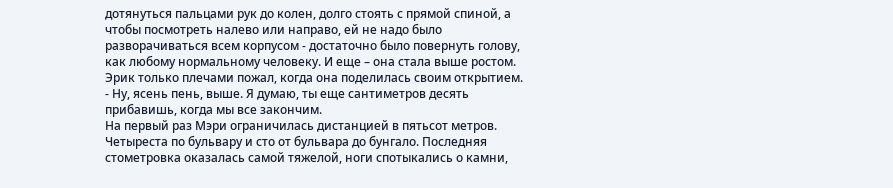дотянуться пальцами рук до колен, долго стоять с прямой спиной, а чтобы посмотреть налево или направо, ей не надо было разворачиваться всем корпусом - достаточно было повернуть голову, как любому нормальному человеку. И еще – она стала выше ростом. Эрик только плечами пожал, когда она поделилась своим открытием.
- Ну, ясень пень, выше. Я думаю, ты еще сантиметров десять прибавишь, когда мы все закончим.
На первый раз Мэри ограничилась дистанцией в пятьсот метров. Четыреста по бульвару и сто от бульвара до бунгало. Последняя стометровка оказалась самой тяжелой, ноги спотыкались о камни,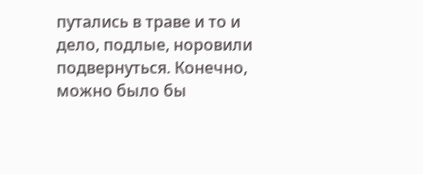путались в траве и то и дело, подлые, норовили подвернуться. Конечно, можно было бы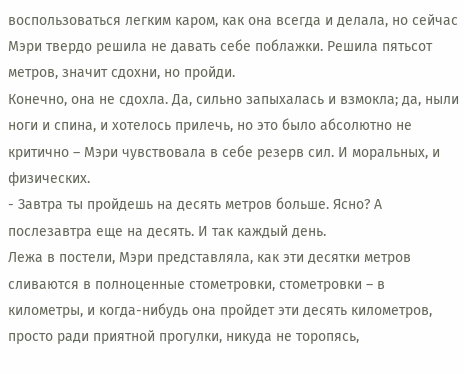воспользоваться легким каром, как она всегда и делала, но сейчас Мэри твердо решила не давать себе поблажки. Решила пятьсот метров, значит сдохни, но пройди.
Конечно, она не сдохла. Да, сильно запыхалась и взмокла; да, ныли ноги и спина, и хотелось прилечь, но это было абсолютно не критично – Мэри чувствовала в себе резерв сил. И моральных, и физических.
- Завтра ты пройдешь на десять метров больше. Ясно? А послезавтра еще на десять. И так каждый день.
Лежа в постели, Мэри представляла, как эти десятки метров сливаются в полноценные стометровки, стометровки – в километры, и когда-нибудь она пройдет эти десять километров, просто ради приятной прогулки, никуда не торопясь,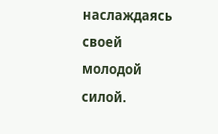наслаждаясь своей молодой силой.